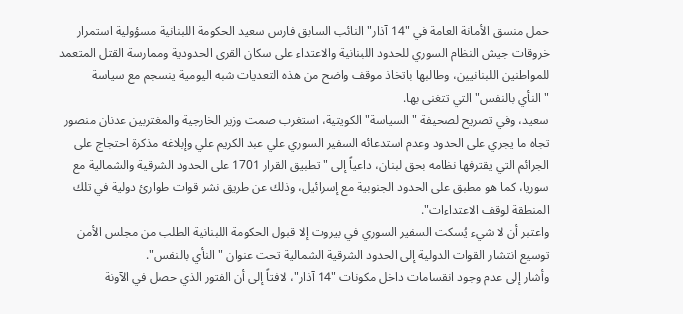حمل منسق الأمانة العامة في "14 آذار" النائب السابق فارس سعيد الحكومة اللبنانية مسؤولية استمرار خروقات جيش النظام السوري للحدود اللبنانية والاعتداء على سكان القرى الحدودية وممارسة القتل المتعمد للمواطنين اللبنانيين، وطالبها باتخاذ موقف واضح من هذه التعديات شبه اليومية ينسجم مع سياسة "النأي بالنفس" التي تتغنى بها.
سعيد، وفي تصريح لصحيفة "السياسة" الكويتية، استغرب صمت وزير الخارجية والمغتربين عدنان منصور تجاه ما يجري على الحدود وعدم استدعائه السفير السوري علي عبد الكريم علي وإبلاغه مذكرة احتجاج على الجرائم التي يقترفها نظامه بحق لبنان، داعياً إلى "تطبيق القرار 1701 على الحدود الشرقية والشمالية مع سوريا، كما هو مطبق على الحدود الجنوبية مع إسرائيل، وذلك عن طريق نشر قوات طوارئ دولية في تلك المنطقة لوقف الاعتداءات".
واعتبر أن لا شيء يُسكت السفير السوري في بيروت إلا قبول الحكومة اللبنانية الطلب من مجلس الأمن توسيع انتشار القوات الدولية إلى الحدود الشرقية الشمالية تحت عنوان "النأي بالنفس".
وأشار إلى عدم وجود انقسامات داخل مكونات "14 آذار"، لافتاً إلى أن الفتور الذي حصل في الآونة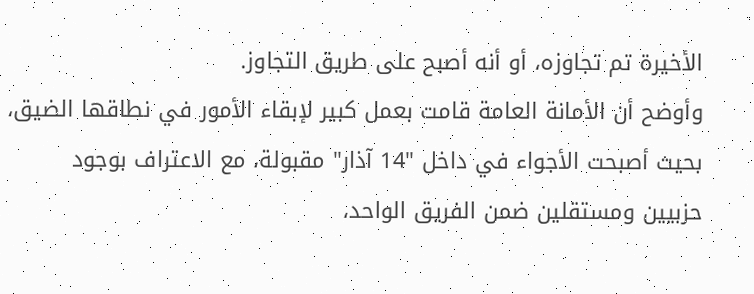الأخيرة تم تجاوزه، أو أنه أصبح على طريق التجاوز.
وأوضح أن الأمانة العامة قامت بعمل كبير لإبقاء الأمور في نطاقها الضيق، بحيث أصبحت الأجواء في داخل "14 آذار" مقبولة، مع الاعتراف بوجود حزبيين ومستقلين ضمن الفريق الواحد،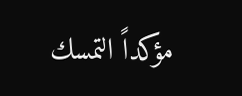مؤكداً التمسك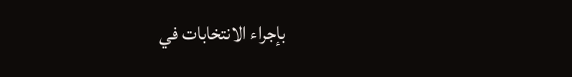بإجراء الانتخابات في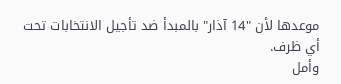موعدها لأن "14 آذار" بالمبدأ ضد تأجيل الانتخابات تحت أي ظرف.
وأمل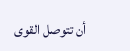أن تتوصل القوى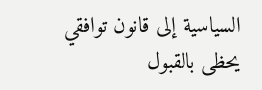السياسية إلى قانون توافقي يحظى بالقبول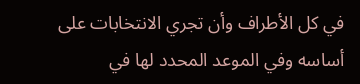في كل الأطراف وأن تجري الانتخابات على أساسه وفي الموعد المحدد لها في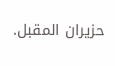حزيران المقبل.